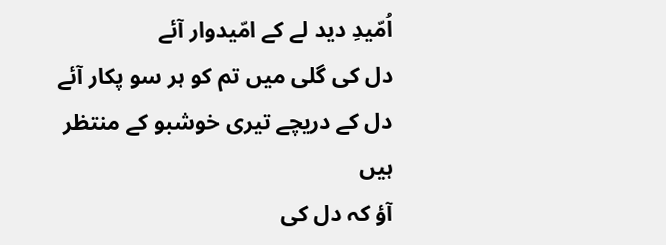اُمّیدِ دید لے کے امّیدوار آئے
دل کی گلی میں تم کو ہر سو پکار آئے
دل کے دریچے تیری خوشبو کے منتظر ہیں
آؤ کہ دل کی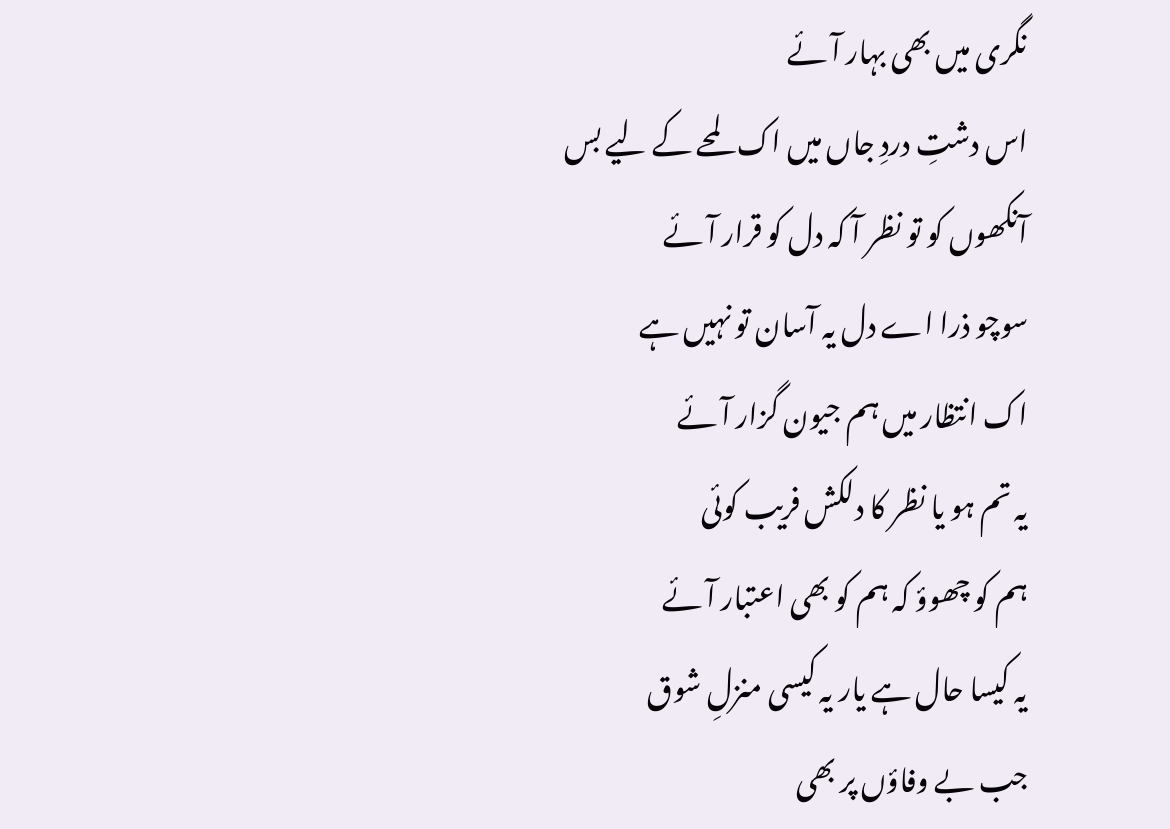نگری میں بھی بہار آئے
اس دشتِ دردِ جاں میں اک لمحے کے لیے بس
آنکھوں کو تو نظر آ کہ دل کو قرار آئے
سوچو ذرا اے دل یہ آسان تو نہیں ہے
اک انتظار میں ہم جیون گزار آئے
یہ تم ہو یا نظر کا دلکش فریب کوئی
ہم کو چھوؤ کہ ہم کو بھی اعتبار آئے
یہ کیسا حال ہے یار یہ کیسی منزلِ شوق
جب بے وفاؤں پر بھی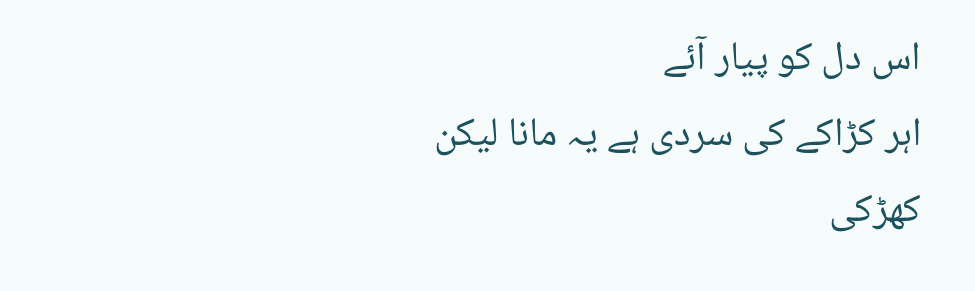اس دل کو پیار آئے
اہر کڑاکے کی سردی ہے یہ مانا لیکن
کھڑکی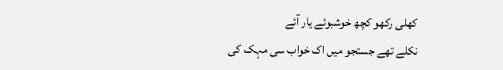کھلی رکھو کچھ خوشبوئے یار آئے
نکلے تھے جستجو میں اک خواب سی مہک کی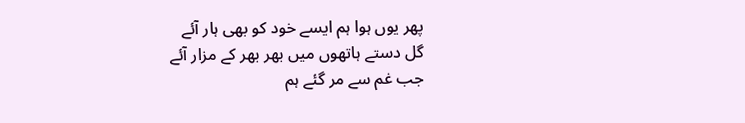پھر یوں ہوا ہم ایسے خود کو بھی ہار آئے
گل دستے ہاتھوں میں بھر بھر کے مزار آئے
جب غم سے مر گئے ہم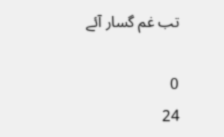تب غم گسار آئے

0
24